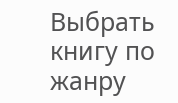Выбрать книгу по жанру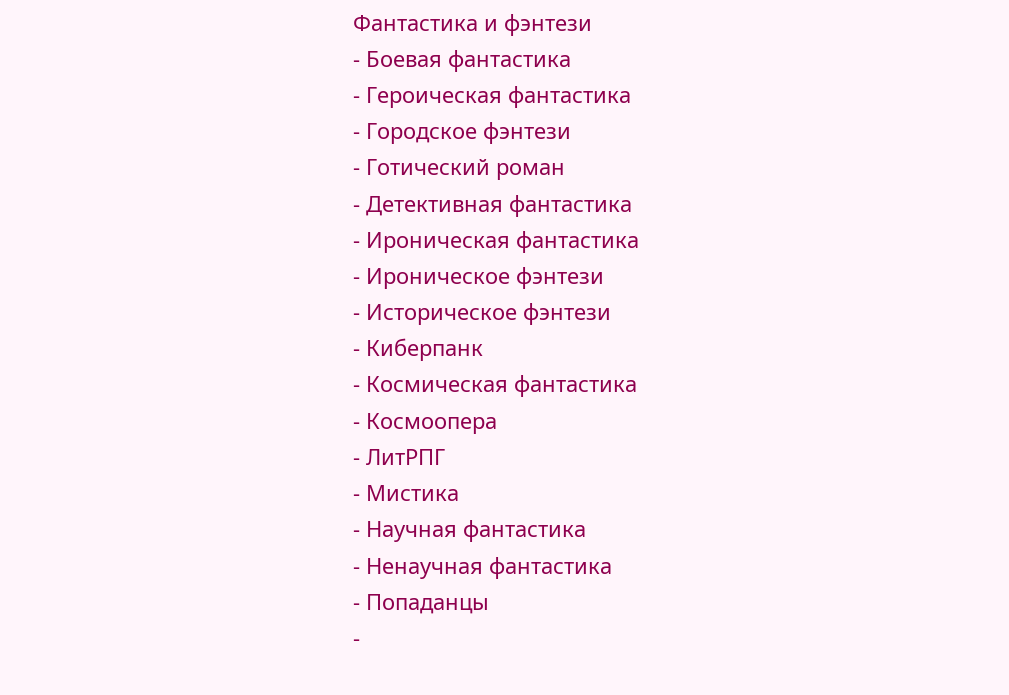Фантастика и фэнтези
- Боевая фантастика
- Героическая фантастика
- Городское фэнтези
- Готический роман
- Детективная фантастика
- Ироническая фантастика
- Ироническое фэнтези
- Историческое фэнтези
- Киберпанк
- Космическая фантастика
- Космоопера
- ЛитРПГ
- Мистика
- Научная фантастика
- Ненаучная фантастика
- Попаданцы
-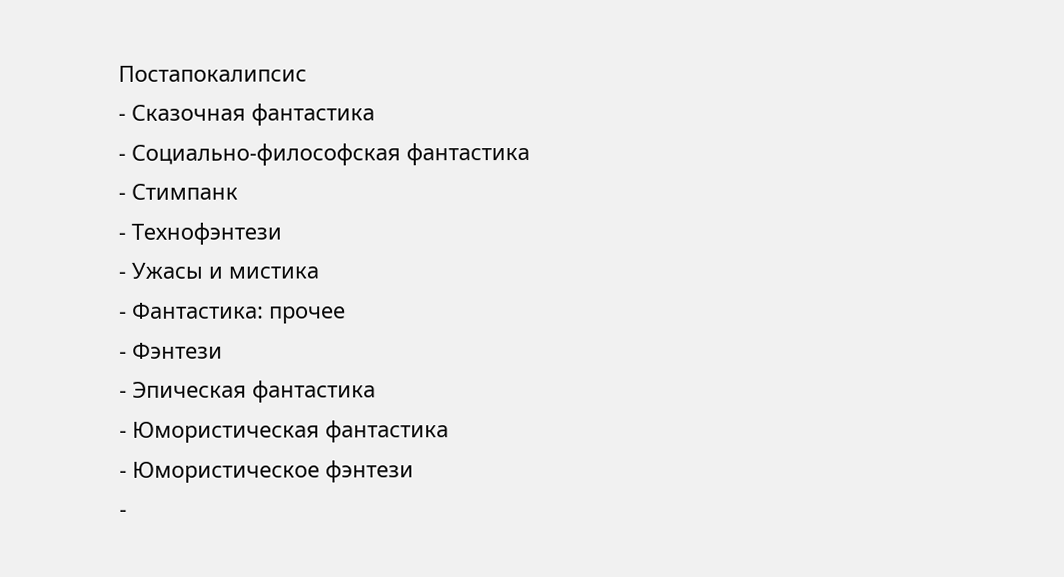Постапокалипсис
- Сказочная фантастика
- Социально-философская фантастика
- Стимпанк
- Технофэнтези
- Ужасы и мистика
- Фантастика: прочее
- Фэнтези
- Эпическая фантастика
- Юмористическая фантастика
- Юмористическое фэнтези
-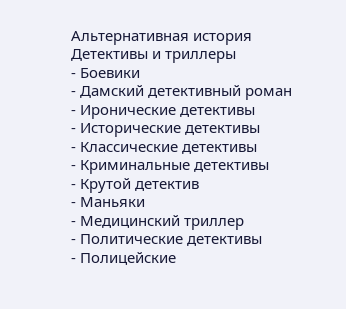Альтернативная история
Детективы и триллеры
- Боевики
- Дамский детективный роман
- Иронические детективы
- Исторические детективы
- Классические детективы
- Криминальные детективы
- Крутой детектив
- Маньяки
- Медицинский триллер
- Политические детективы
- Полицейские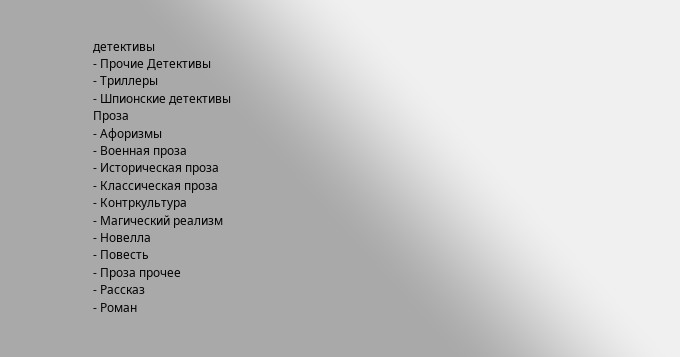детективы
- Прочие Детективы
- Триллеры
- Шпионские детективы
Проза
- Афоризмы
- Военная проза
- Историческая проза
- Классическая проза
- Контркультура
- Магический реализм
- Новелла
- Повесть
- Проза прочее
- Рассказ
- Роман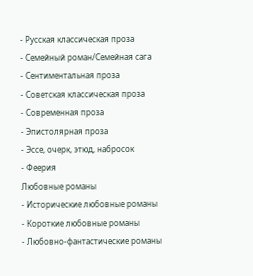- Русская классическая проза
- Семейный роман/Семейная сага
- Сентиментальная проза
- Советская классическая проза
- Современная проза
- Эпистолярная проза
- Эссе, очерк, этюд, набросок
- Феерия
Любовные романы
- Исторические любовные романы
- Короткие любовные романы
- Любовно-фантастические романы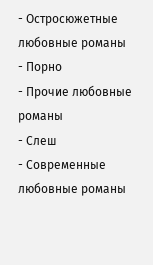- Остросюжетные любовные романы
- Порно
- Прочие любовные романы
- Слеш
- Современные любовные романы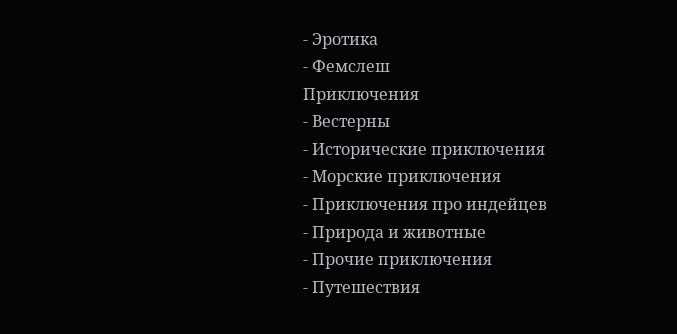- Эротика
- Фемслеш
Приключения
- Вестерны
- Исторические приключения
- Морские приключения
- Приключения про индейцев
- Природа и животные
- Прочие приключения
- Путешествия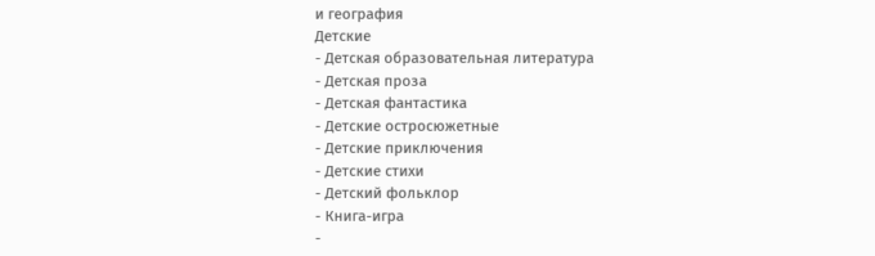и география
Детские
- Детская образовательная литература
- Детская проза
- Детская фантастика
- Детские остросюжетные
- Детские приключения
- Детские стихи
- Детский фольклор
- Книга-игра
-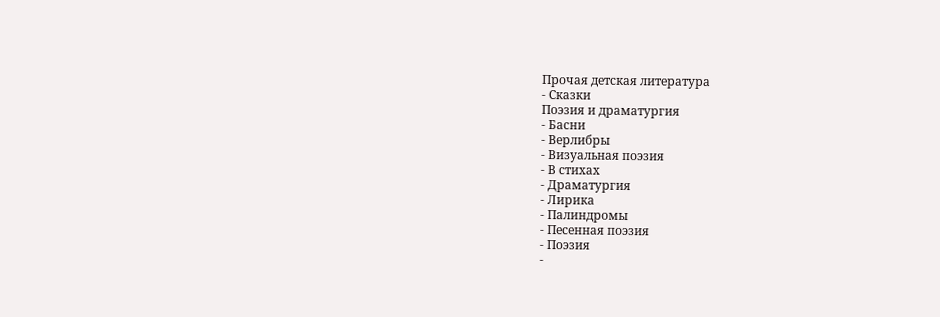Прочая детская литература
- Сказки
Поэзия и драматургия
- Басни
- Верлибры
- Визуальная поэзия
- В стихах
- Драматургия
- Лирика
- Палиндромы
- Песенная поэзия
- Поэзия
-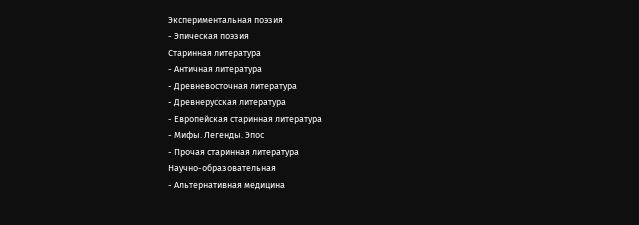Экспериментальная поэзия
- Эпическая поэзия
Старинная литература
- Античная литература
- Древневосточная литература
- Древнерусская литература
- Европейская старинная литература
- Мифы. Легенды. Эпос
- Прочая старинная литература
Научно-образовательная
- Альтернативная медицина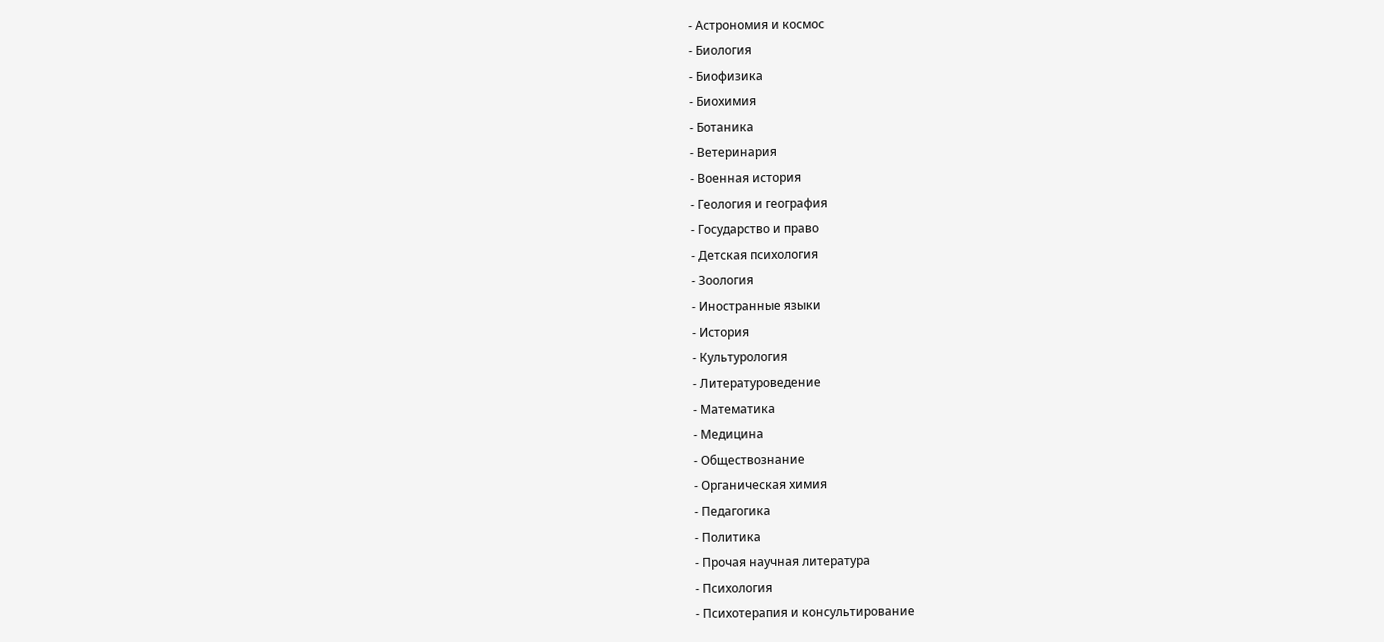- Астрономия и космос
- Биология
- Биофизика
- Биохимия
- Ботаника
- Ветеринария
- Военная история
- Геология и география
- Государство и право
- Детская психология
- Зоология
- Иностранные языки
- История
- Культурология
- Литературоведение
- Математика
- Медицина
- Обществознание
- Органическая химия
- Педагогика
- Политика
- Прочая научная литература
- Психология
- Психотерапия и консультирование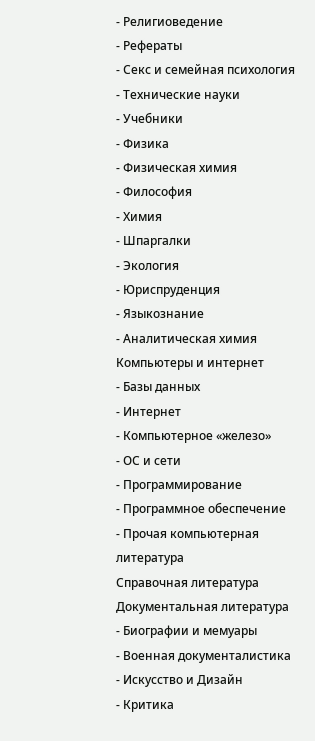- Религиоведение
- Рефераты
- Секс и семейная психология
- Технические науки
- Учебники
- Физика
- Физическая химия
- Философия
- Химия
- Шпаргалки
- Экология
- Юриспруденция
- Языкознание
- Аналитическая химия
Компьютеры и интернет
- Базы данных
- Интернет
- Компьютерное «железо»
- ОС и сети
- Программирование
- Программное обеспечение
- Прочая компьютерная литература
Справочная литература
Документальная литература
- Биографии и мемуары
- Военная документалистика
- Искусство и Дизайн
- Критика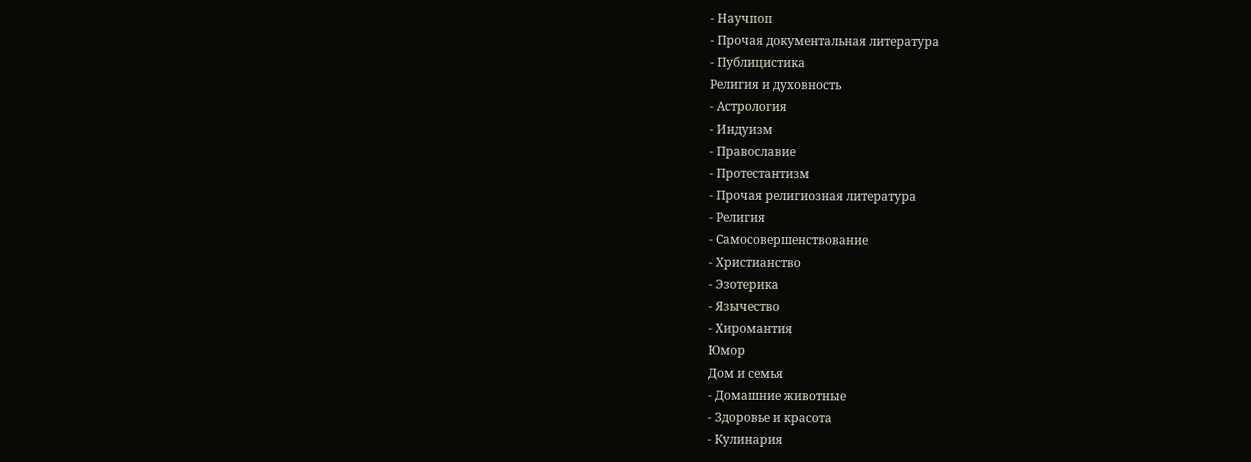- Научпоп
- Прочая документальная литература
- Публицистика
Религия и духовность
- Астрология
- Индуизм
- Православие
- Протестантизм
- Прочая религиозная литература
- Религия
- Самосовершенствование
- Христианство
- Эзотерика
- Язычество
- Хиромантия
Юмор
Дом и семья
- Домашние животные
- Здоровье и красота
- Кулинария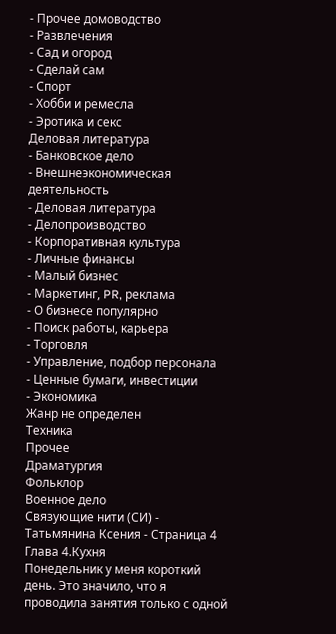- Прочее домоводство
- Развлечения
- Сад и огород
- Сделай сам
- Спорт
- Хобби и ремесла
- Эротика и секс
Деловая литература
- Банковское дело
- Внешнеэкономическая деятельность
- Деловая литература
- Делопроизводство
- Корпоративная культура
- Личные финансы
- Малый бизнес
- Маркетинг, PR, реклама
- О бизнесе популярно
- Поиск работы, карьера
- Торговля
- Управление, подбор персонала
- Ценные бумаги, инвестиции
- Экономика
Жанр не определен
Техника
Прочее
Драматургия
Фольклор
Военное дело
Связующие нити (СИ) - Татьмянина Ксения - Страница 4
Глава 4.Кухня
Понедельник у меня короткий день. Это значило, что я проводила занятия только с одной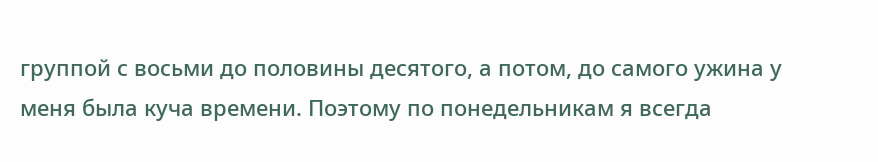группой с восьми до половины десятого, а потом, до самого ужина у меня была куча времени. Поэтому по понедельникам я всегда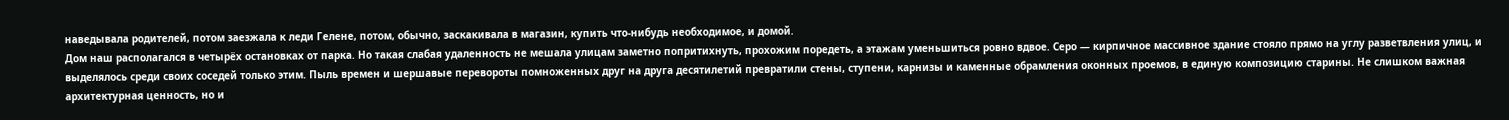наведывала родителей, потом заезжала к леди Гелене, потом, обычно, заскакивала в магазин, купить что‑нибудь необходимое, и домой.
Дом наш располагался в четырёх остановках от парка. Но такая слабая удаленность не мешала улицам заметно попритихнуть, прохожим поредеть, а этажам уменьшиться ровно вдвое. Серо — кирпичное массивное здание стояло прямо на углу разветвления улиц, и выделялось среди своих соседей только этим. Пыль времен и шершавые перевороты помноженных друг на друга десятилетий превратили стены, ступени, карнизы и каменные обрамления оконных проемов, в единую композицию старины. Не слишком важная архитектурная ценность, но и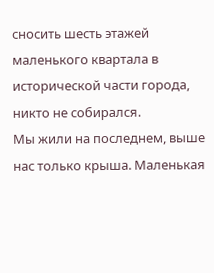сносить шесть этажей маленького квартала в исторической части города, никто не собирался.
Мы жили на последнем, выше нас только крыша. Маленькая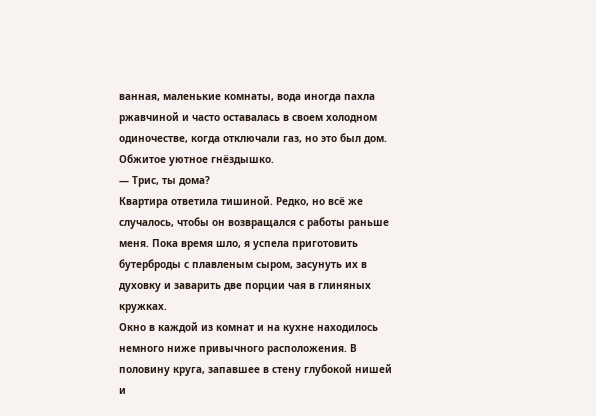ванная, маленькие комнаты, вода иногда пахла ржавчиной и часто оставалась в своем холодном одиночестве, когда отключали газ, но это был дом. Обжитое уютное гнёздышко.
— Трис, ты дома?
Квартира ответила тишиной. Редко, но всё же случалось, чтобы он возвращался с работы раньше меня. Пока время шло, я успела приготовить бутерброды с плавленым сыром, засунуть их в духовку и заварить две порции чая в глиняных кружках.
Окно в каждой из комнат и на кухне находилось немного ниже привычного расположения. В половину круга, запавшее в стену глубокой нишей и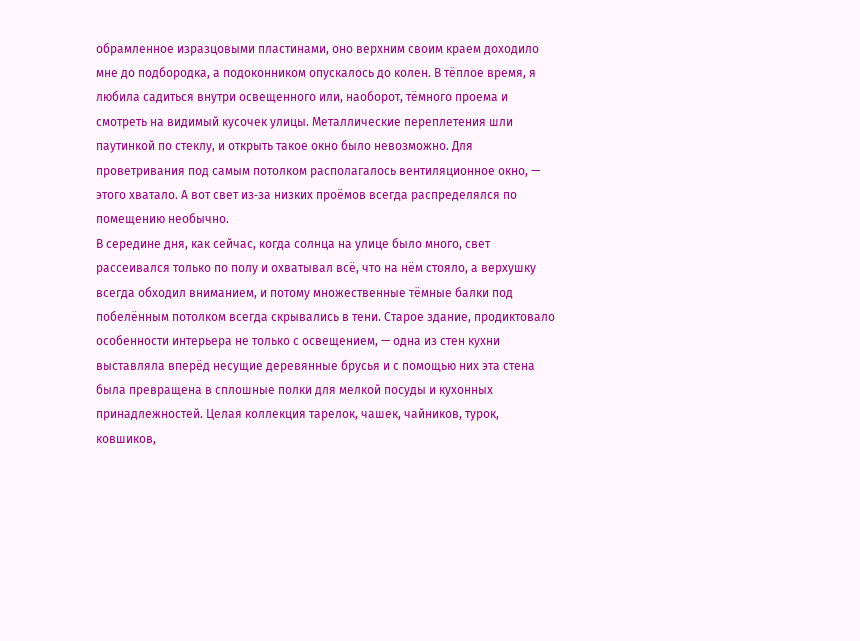обрамленное изразцовыми пластинами, оно верхним своим краем доходило мне до подбородка, а подоконником опускалось до колен. В тёплое время, я любила садиться внутри освещенного или, наоборот, тёмного проема и смотреть на видимый кусочек улицы. Металлические переплетения шли паутинкой по стеклу, и открыть такое окно было невозможно. Для проветривания под самым потолком располагалось вентиляционное окно, — этого хватало. А вот свет из‑за низких проёмов всегда распределялся по помещению необычно.
В середине дня, как сейчас, когда солнца на улице было много, свет рассеивался только по полу и охватывал всё, что на нём стояло, а верхушку всегда обходил вниманием, и потому множественные тёмные балки под побелённым потолком всегда скрывались в тени. Старое здание, продиктовало особенности интерьера не только с освещением, — одна из стен кухни выставляла вперёд несущие деревянные брусья и с помощью них эта стена была превращена в сплошные полки для мелкой посуды и кухонных принадлежностей. Целая коллекция тарелок, чашек, чайников, турок, ковшиков,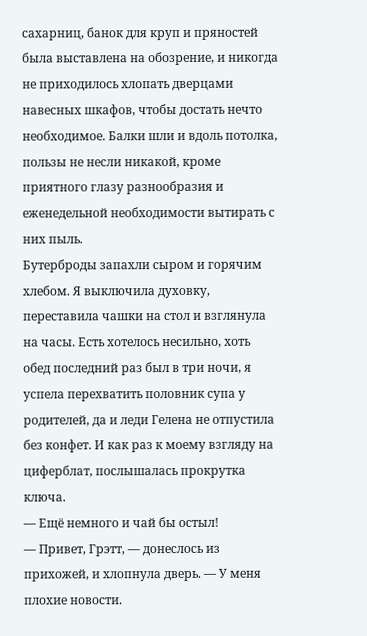сахарниц, банок для круп и пряностей была выставлена на обозрение, и никогда не приходилось хлопать дверцами навесных шкафов, чтобы достать нечто необходимое. Балки шли и вдоль потолка, пользы не несли никакой, кроме приятного глазу разнообразия и еженедельной необходимости вытирать с них пыль.
Бутерброды запахли сыром и горячим хлебом. Я выключила духовку, переставила чашки на стол и взглянула на часы. Есть хотелось несильно, хоть обед последний раз был в три ночи, я успела перехватить половник супа у родителей, да и леди Гелена не отпустила без конфет. И как раз к моему взгляду на циферблат, послышалась прокрутка ключа.
— Ещё немного и чай бы остыл!
— Привет, Грэтт, — донеслось из прихожей, и хлопнула дверь. — У меня плохие новости.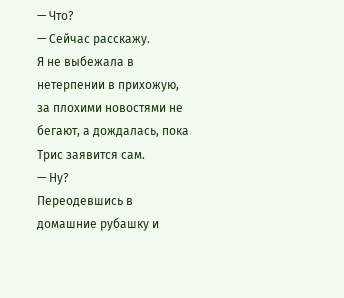— Что?
— Сейчас расскажу.
Я не выбежала в нетерпении в прихожую, за плохими новостями не бегают, а дождалась, пока Трис заявится сам.
— Ну?
Переодевшись в домашние рубашку и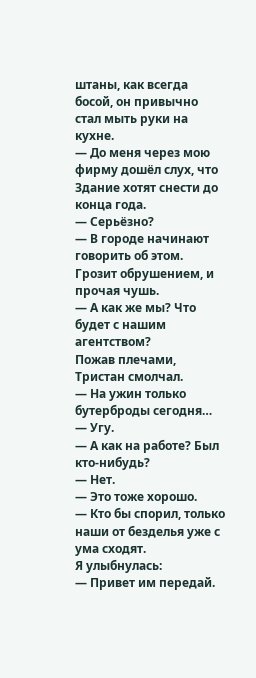штаны, как всегда босой, он привычно стал мыть руки на кухне.
— До меня через мою фирму дошёл слух, что Здание хотят снести до конца года.
— Серьёзно?
— В городе начинают говорить об этом. Грозит обрушением, и прочая чушь.
— А как же мы? Что будет с нашим агентством?
Пожав плечами, Тристан смолчал.
— На ужин только бутерброды сегодня…
— Угу.
— А как на работе? Был кто‑нибудь?
— Нет.
— Это тоже хорошо.
— Кто бы спорил, только наши от безделья уже с ума сходят.
Я улыбнулась:
— Привет им передай.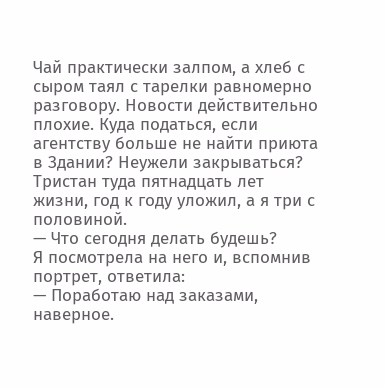Чай практически залпом, а хлеб с сыром таял с тарелки равномерно разговору. Новости действительно плохие. Куда податься, если агентству больше не найти приюта в Здании? Неужели закрываться? Тристан туда пятнадцать лет жизни, год к году уложил, а я три с половиной.
— Что сегодня делать будешь?
Я посмотрела на него и, вспомнив портрет, ответила:
— Поработаю над заказами, наверное.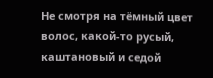Не смотря на тёмный цвет волос, какой‑то русый, каштановый и седой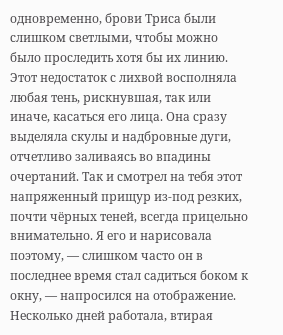одновременно, брови Триса были слишком светлыми, чтобы можно было проследить хотя бы их линию. Этот недостаток с лихвой восполняла любая тень, рискнувшая, так или иначе, касаться его лица. Она сразу выделяла скулы и надбровные дуги, отчетливо заливаясь во впадины очертаний. Так и смотрел на тебя этот напряженный прищур из‑под резких, почти чёрных теней, всегда прицельно внимательно. Я его и нарисовала поэтому, — слишком часто он в последнее время стал садиться боком к окну, — напросился на отображение. Несколько дней работала, втирая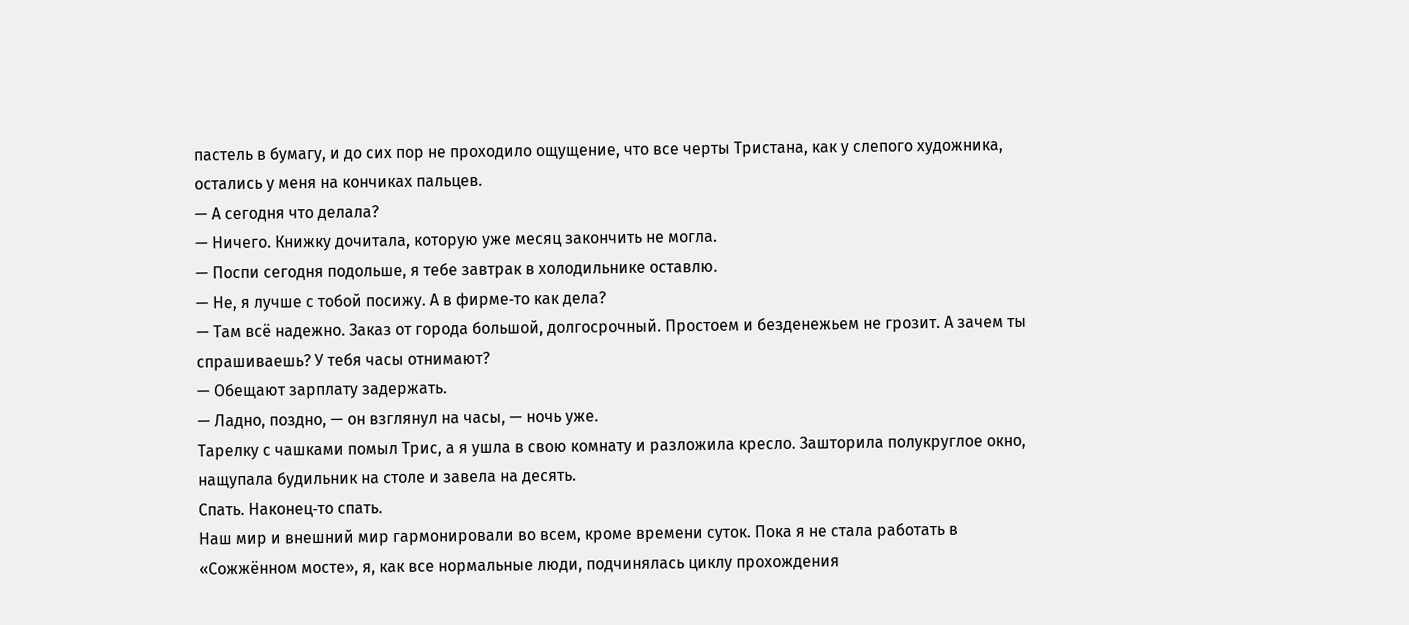пастель в бумагу, и до сих пор не проходило ощущение, что все черты Тристана, как у слепого художника, остались у меня на кончиках пальцев.
— А сегодня что делала?
— Ничего. Книжку дочитала, которую уже месяц закончить не могла.
— Поспи сегодня подольше, я тебе завтрак в холодильнике оставлю.
— Не, я лучше с тобой посижу. А в фирме‑то как дела?
— Там всё надежно. Заказ от города большой, долгосрочный. Простоем и безденежьем не грозит. А зачем ты спрашиваешь? У тебя часы отнимают?
— Обещают зарплату задержать.
— Ладно, поздно, — он взглянул на часы, — ночь уже.
Тарелку с чашками помыл Трис, а я ушла в свою комнату и разложила кресло. Зашторила полукруглое окно, нащупала будильник на столе и завела на десять.
Спать. Наконец‑то спать.
Наш мир и внешний мир гармонировали во всем, кроме времени суток. Пока я не стала работать в «Сожжённом мосте», я, как все нормальные люди, подчинялась циклу прохождения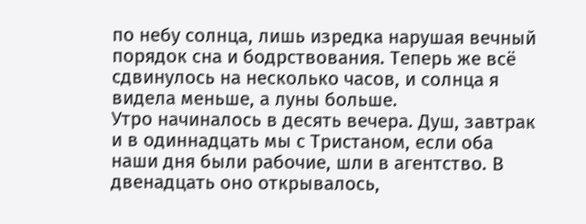по небу солнца, лишь изредка нарушая вечный порядок сна и бодрствования. Теперь же всё сдвинулось на несколько часов, и солнца я видела меньше, а луны больше.
Утро начиналось в десять вечера. Душ, завтрак и в одиннадцать мы с Тристаном, если оба наши дня были рабочие, шли в агентство. В двенадцать оно открывалось,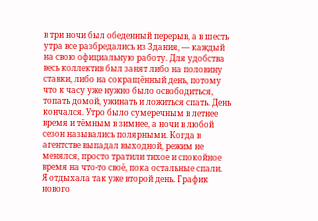в три ночи был обеденный перерыв, а в шесть утра все разбредались из Здания, — каждый на свою официальную работу. Для удобства весь коллектив был занят либо на половину ставки, либо на сокращённый день, потому что к часу уже нужно было освободиться, топать домой, ужинать и ложиться спать. День кончался. Утро было сумеречным в летнее время и тёмным в зимнее, а ночи в любой сезон назывались полярными. Когда в агентстве выпадал выходной, режим не менялся, просто тратили тихое и спокойное время на что‑то своё, пока остальные спали.
Я отдыхала так уже второй день. График нового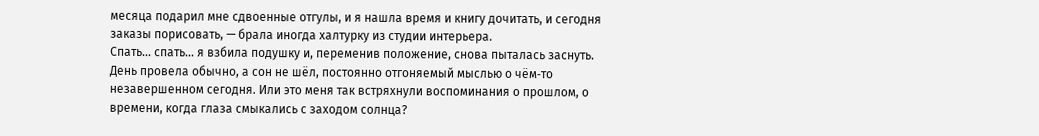месяца подарил мне сдвоенные отгулы, и я нашла время и книгу дочитать, и сегодня заказы порисовать, — брала иногда халтурку из студии интерьера.
Спать… спать… я взбила подушку и, переменив положение, снова пыталась заснуть. День провела обычно, а сон не шёл, постоянно отгоняемый мыслью о чём‑то незавершенном сегодня. Или это меня так встряхнули воспоминания о прошлом, о времени, когда глаза смыкались с заходом солнца?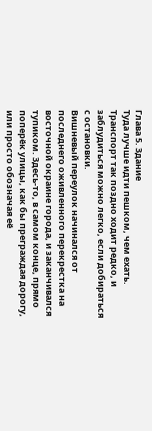Глава 5. Здание
Туда лучше идти пешком, чем ехать. Транспорт так поздно ходит редко, и заблудиться можно легко, если добираться с остановки.
Вишневый переулок начинался от последнего оживленного перекрестка на восточной окраине города, и заканчивался тупиком. Здесь‑то, в самом конце, прямо поперёк улицы, как бы преграждая дорогу, или просто обозначая её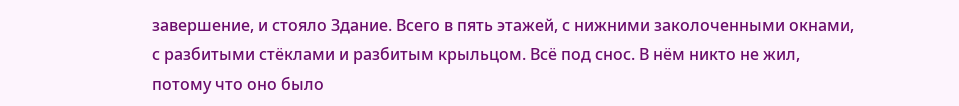завершение, и стояло Здание. Всего в пять этажей, с нижними заколоченными окнами, с разбитыми стёклами и разбитым крыльцом. Всё под снос. В нём никто не жил, потому что оно было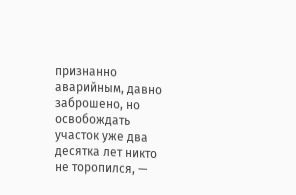признанно аварийным, давно заброшено, но освобождать участок уже два десятка лет никто не торопился, —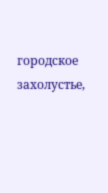городское захолустье,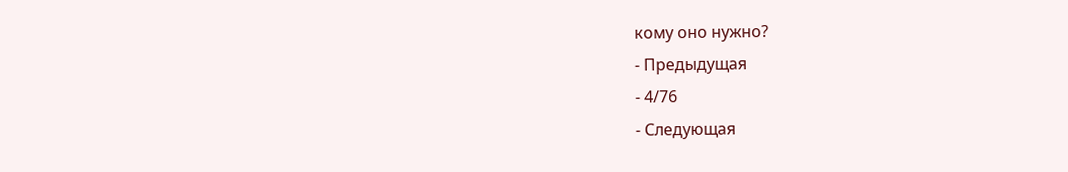кому оно нужно?
- Предыдущая
- 4/76
- Следующая